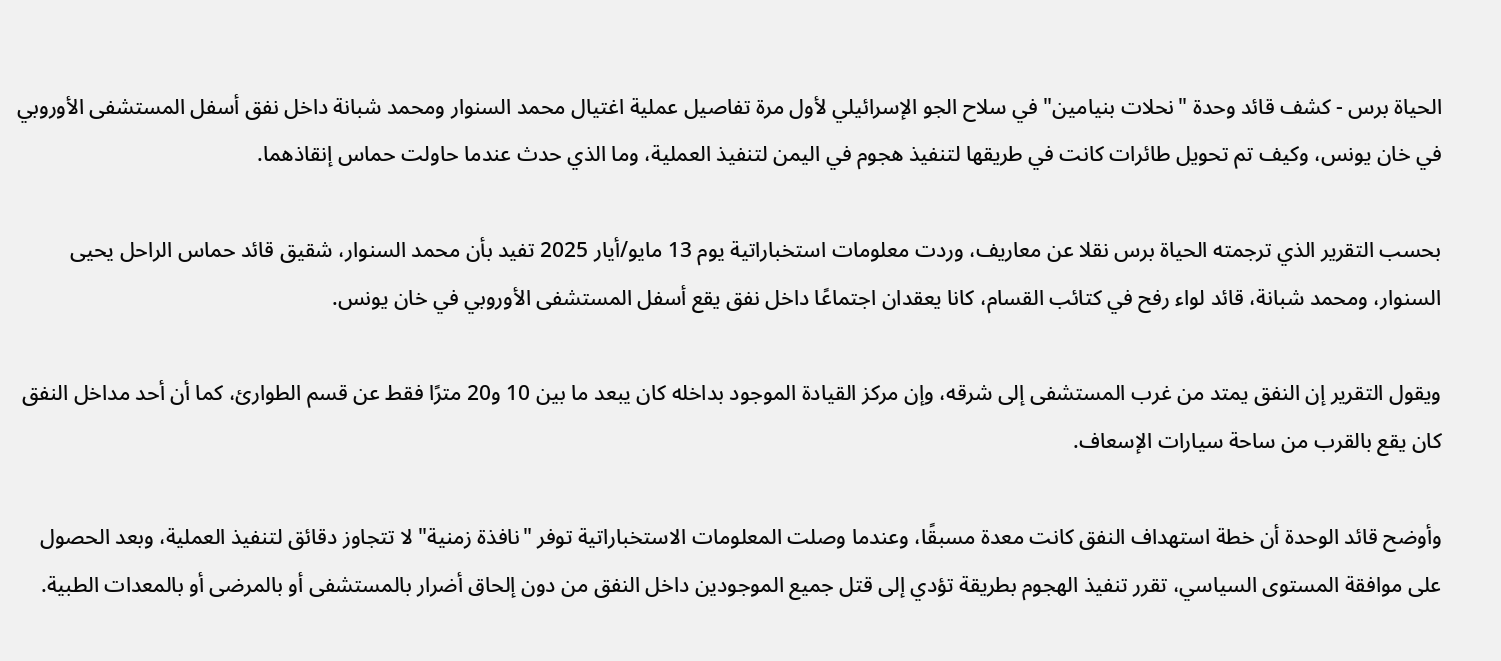الحياة برس - كشف قائد وحدة "نحلات بنيامين" في سلاح الجو الإسرائيلي لأول مرة تفاصيل عملية اغتيال محمد السنوار ومحمد شبانة داخل نفق أسفل المستشفى الأوروبي في خان يونس، وكيف تم تحويل طائرات كانت في طريقها لتنفيذ هجوم في اليمن لتنفيذ العملية، وما الذي حدث عندما حاولت حماس إنقاذهما.

بحسب التقرير الذي ترجمته الحياة برس نقلا عن معاريف، وردت معلومات استخباراتية يوم 13 مايو/أيار 2025 تفيد بأن محمد السنوار، شقيق قائد حماس الراحل يحيى السنوار، ومحمد شبانة، قائد لواء رفح في كتائب القسام، كانا يعقدان اجتماعًا داخل نفق يقع أسفل المستشفى الأوروبي في خان يونس.

ويقول التقرير إن النفق يمتد من غرب المستشفى إلى شرقه، وإن مركز القيادة الموجود بداخله كان يبعد ما بين 10 و20 مترًا فقط عن قسم الطوارئ، كما أن أحد مداخل النفق كان يقع بالقرب من ساحة سيارات الإسعاف.

وأوضح قائد الوحدة أن خطة استهداف النفق كانت معدة مسبقًا، وعندما وصلت المعلومات الاستخباراتية توفر "نافذة زمنية" لا تتجاوز دقائق لتنفيذ العملية، وبعد الحصول على موافقة المستوى السياسي، تقرر تنفيذ الهجوم بطريقة تؤدي إلى قتل جميع الموجودين داخل النفق من دون إلحاق أضرار بالمستشفى أو بالمرضى أو بالمعدات الطبية.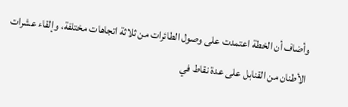وأضاف أن الخطة اعتمدت على وصول الطائرات من ثلاثة اتجاهات مختلفة، وإلقاء عشرات الأطنان من القنابل على عدة نقاط في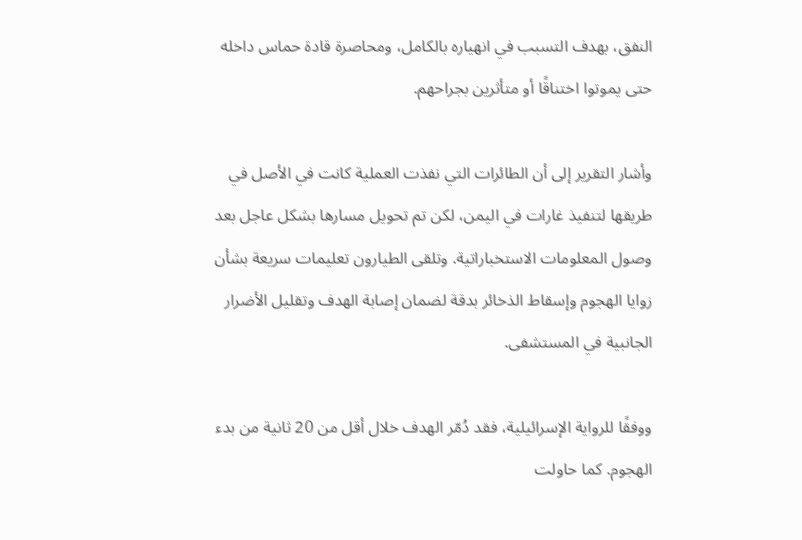النفق، بهدف التسبب في انهياره بالكامل، ومحاصرة قادة حماس داخله حتى يموتوا اختناقًا أو متأثرين بجراحهم.

وأشار التقرير إلى أن الطائرات التي نفذت العملية كانت في الأصل في طريقها لتنفيذ غارات في اليمن، لكن تم تحويل مسارها بشكل عاجل بعد وصول المعلومات الاستخباراتية. وتلقى الطيارون تعليمات سريعة بشأن زوايا الهجوم وإسقاط الذخائر بدقة لضمان إصابة الهدف وتقليل الأضرار الجانبية في المستشفى.

ووفقًا للرواية الإسرائيلية، فقد دُمّر الهدف خلال أقل من 20 ثانية من بدء الهجوم. كما حاولت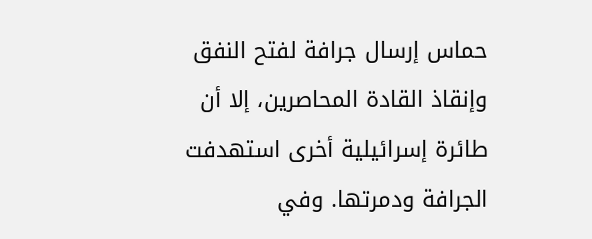حماس إرسال جرافة لفتح النفق وإنقاذ القادة المحاصرين، إلا أن طائرة إسرائيلية أخرى استهدفت الجرافة ودمرتها. وفي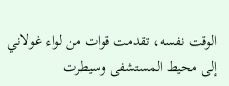الوقت نفسه، تقدمت قوات من لواء غولاني إلى محيط المستشفى وسيطرت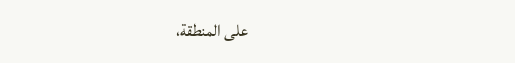على المنطقة،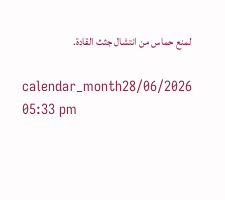لمنع حماس من انتشال جثث القادة.

calendar_month28/06/2026 05:33 pm